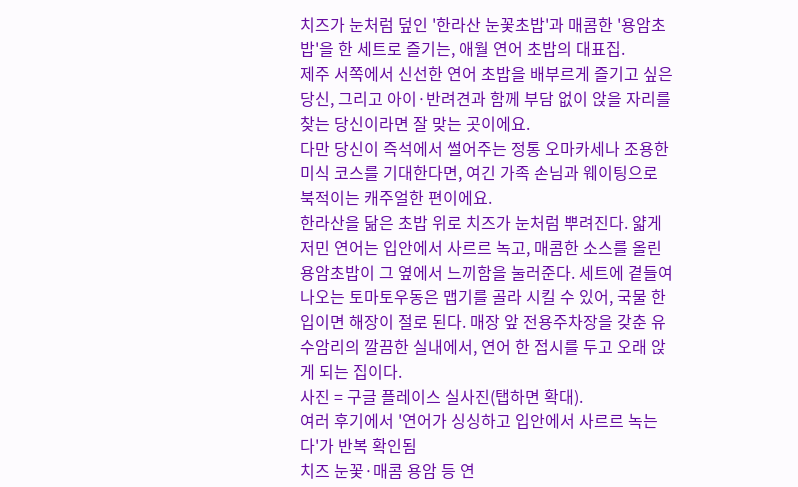치즈가 눈처럼 덮인 '한라산 눈꽃초밥'과 매콤한 '용암초밥'을 한 세트로 즐기는, 애월 연어 초밥의 대표집.
제주 서쪽에서 신선한 연어 초밥을 배부르게 즐기고 싶은 당신, 그리고 아이·반려견과 함께 부담 없이 앉을 자리를 찾는 당신이라면 잘 맞는 곳이에요.
다만 당신이 즉석에서 썰어주는 정통 오마카세나 조용한 미식 코스를 기대한다면, 여긴 가족 손님과 웨이팅으로 북적이는 캐주얼한 편이에요.
한라산을 닮은 초밥 위로 치즈가 눈처럼 뿌려진다. 얇게 저민 연어는 입안에서 사르르 녹고, 매콤한 소스를 올린 용암초밥이 그 옆에서 느끼함을 눌러준다. 세트에 곁들여 나오는 토마토우동은 맵기를 골라 시킬 수 있어, 국물 한입이면 해장이 절로 된다. 매장 앞 전용주차장을 갖춘 유수암리의 깔끔한 실내에서, 연어 한 접시를 두고 오래 앉게 되는 집이다.
사진 = 구글 플레이스 실사진(탭하면 확대).
여러 후기에서 '연어가 싱싱하고 입안에서 사르르 녹는다'가 반복 확인됨
치즈 눈꽃·매콤 용암 등 연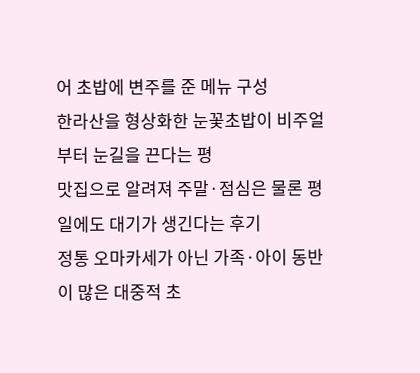어 초밥에 변주를 준 메뉴 구성
한라산을 형상화한 눈꽃초밥이 비주얼부터 눈길을 끈다는 평
맛집으로 알려져 주말·점심은 물론 평일에도 대기가 생긴다는 후기
정통 오마카세가 아닌 가족·아이 동반이 많은 대중적 초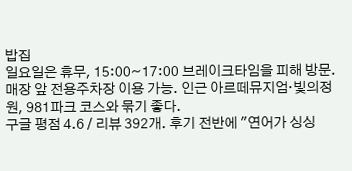밥집
일요일은 휴무, 15:00~17:00 브레이크타임을 피해 방문. 매장 앞 전용주차장 이용 가능. 인근 아르떼뮤지엄·빛의정원, 981파크 코스와 묶기 좋다.
구글 평점 4.6 / 리뷰 392개. 후기 전반에 "연어가 싱싱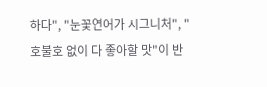하다", "눈꽃연어가 시그니처", "호불호 없이 다 좋아할 맛"이 반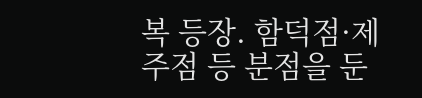복 등장. 함덕점·제주점 등 분점을 둔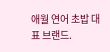애월 연어 초밥 대표 브랜드.